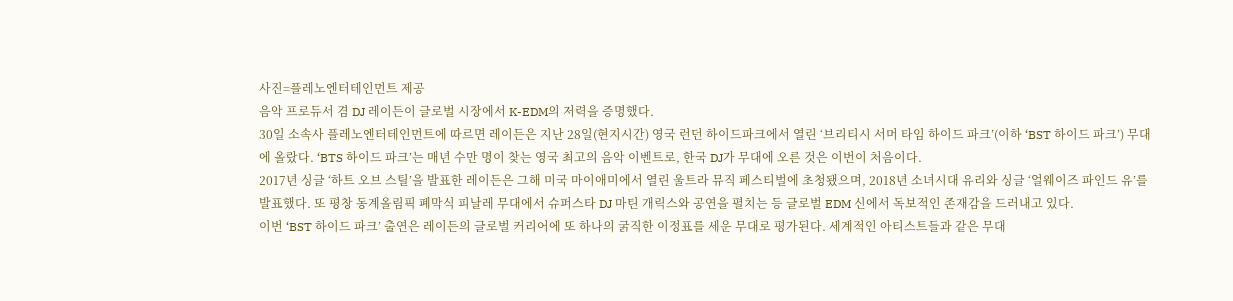사진=플레노엔터테인먼트 제공
음악 프로듀서 겸 DJ 레이든이 글로벌 시장에서 K-EDM의 저력을 증명했다.
30일 소속사 플레노엔터테인먼트에 따르면 레이든은 지난 28일(현지시간) 영국 런던 하이드파크에서 열린 ‘브리티시 서머 타임 하이드 파크’(이하 ‘BST 하이드 파크’) 무대에 올랐다. ‘BTS 하이드 파크’는 매년 수만 명이 찾는 영국 최고의 음악 이벤트로, 한국 DJ가 무대에 오른 것은 이번이 처음이다.
2017년 싱글 ‘하트 오브 스틸’을 발표한 레이든은 그해 미국 마이애미에서 열린 울트라 뮤직 페스티벌에 초청됐으며, 2018년 소녀시대 유리와 싱글 ‘얼웨이즈 파인드 유’를 발표했다. 또 평창 동계올림픽 폐막식 피날레 무대에서 슈퍼스타 DJ 마틴 개릭스와 공연을 펼치는 등 글로벌 EDM 신에서 독보적인 존재감을 드러내고 있다.
이번 ‘BST 하이드 파크’ 출연은 레이든의 글로벌 커리어에 또 하나의 굵직한 이정표를 세운 무대로 평가된다. 세계적인 아티스트들과 같은 무대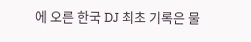에 오른 한국 DJ 최초 기록은 물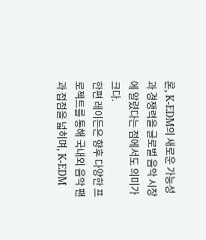론, K-EDM의 새로운 가능성과 경쟁력을 글로벌 음악 시장에 알렸다는 점에서도 의미가 크다.
한편 레이든은 향후 다양한 프로젝트를 통해 국내외 음악 팬과 접점을 넓히며, K-EDM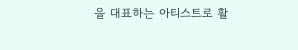을 대표하는 아티스트로 활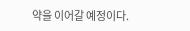약을 이어갈 예정이다.